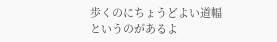歩くのにちょうどよい道幅 というのがあるよ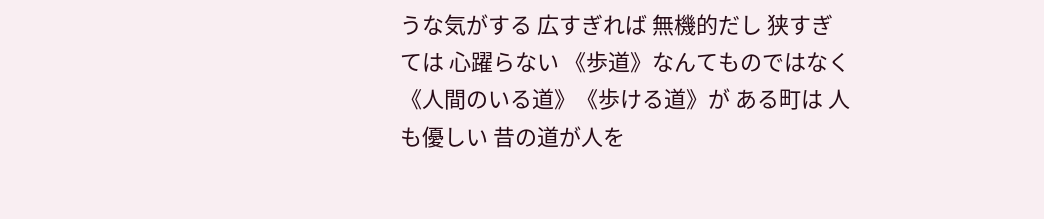うな気がする 広すぎれば 無機的だし 狭すぎては 心躍らない 《歩道》なんてものではなく 《人間のいる道》《歩ける道》が ある町は 人も優しい 昔の道が人を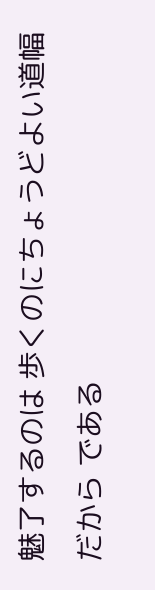魅了するのは 歩くのにちょうどよい道幅だから である